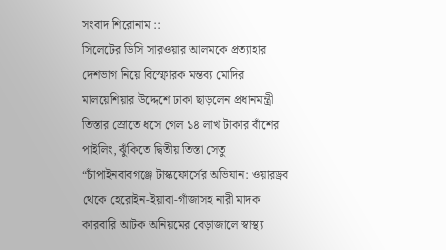সংবাদ শিরোনাম ::
সিলেটের ডিসি সারওয়ার আলমকে প্রত্যাহার দেশভাগ নিয়ে বিস্ফোরক মন্তব্য মোদির মালয়েশিয়ার উদ্দেশে ঢাকা ছাড়লেন প্রধানমন্ত্রী তিস্তার স্রোতে ধসে গেল ১৪ লাখ টাকার বাঁশের পাইলিং, ঝুঁকিতে দ্বিতীয় তিস্তা সেতু “চাঁপাইনবাবগঞ্জে টাস্কফোর্সের অভিযান: ওয়ারড্রব থেকে হেরোইন-ইয়াবা-গাঁজাসহ নারী মাদক কারবারি আটক অনিয়মের বেড়াজালে স্বাস্থ্য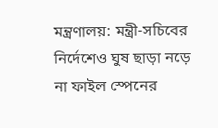মন্ত্রণালয়: মন্ত্রী-সচিবের নির্দেশেও ঘুষ ছাড়া নড়ে না ফাইল স্পেনের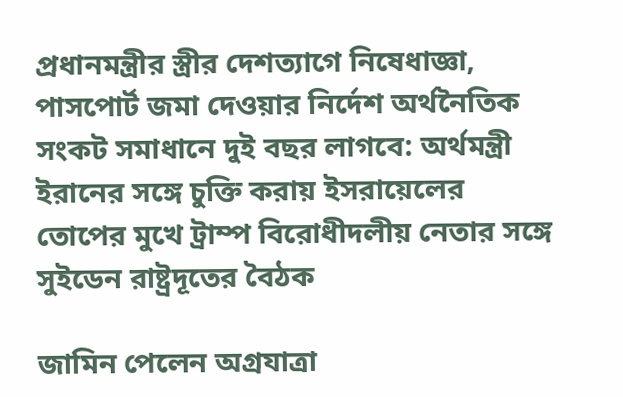প্রধানমন্ত্রীর স্ত্রীর দেশত্যাগে নিষেধাজ্ঞা, পাসপোর্ট জমা দেওয়ার নির্দেশ অর্থনৈতিক সংকট সমাধানে দুই বছর লাগবে: অর্থমন্ত্রী ইরানের সঙ্গে চুক্তি করায় ইসরায়েলের তোপের মুখে ট্রাম্প বিরোধীদলীয় নেতার সঙ্গে সুইডেন রাষ্ট্রদূতের বৈঠক

জামিন পেলেন অগ্রযাত্রা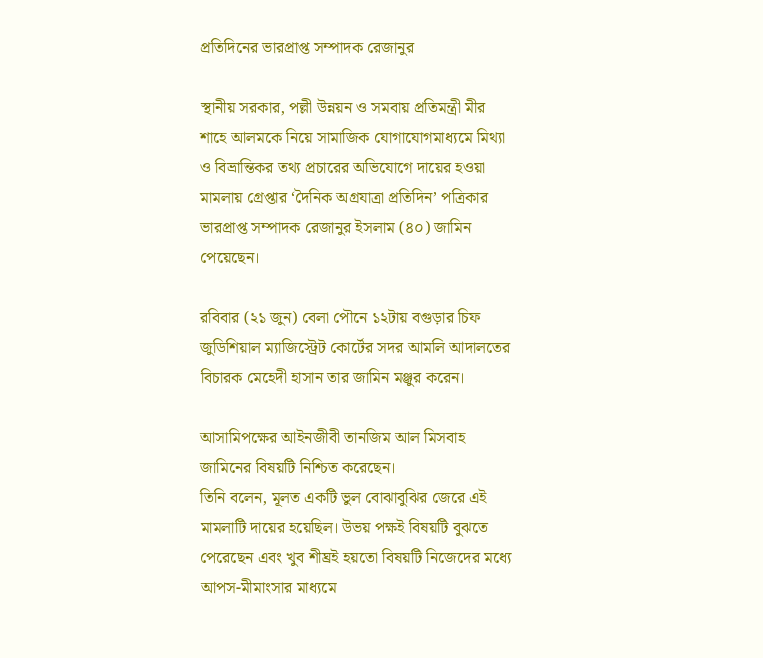প্রতিদিনের ভারপ্রাপ্ত সম্পাদক রেজানুর

স্থানীয় সরকার, পল্লী উন্নয়ন ও সমবায় প্রতিমন্ত্রী মীর শাহে আলমকে নিয়ে সামাজিক যোগাযোগমাধ্যমে মিথ্যা ও বিভ্রান্তিকর তথ্য প্রচারের অভিযোগে দায়ের হওয়া মামলায় গ্রেপ্তার ‘দৈনিক অগ্রযাত্রা প্রতিদিন’ পত্রিকার ভারপ্রাপ্ত সম্পাদক রেজানুর ইসলাম (৪০) জামিন পেয়েছেন।

রবিবার (২১ জুন) বেলা পৌনে ১২টায় বগুড়ার চিফ জুডিশিয়াল ম্যাজিস্ট্রেট কোর্টের সদর আমলি আদালতের বিচারক মেহেদী হাসান তার জামিন মঞ্জুর করেন।

আসামিপক্ষের আইনজীবী তানজিম আল মিসবাহ জামিনের বিষয়টি নিশ্চিত করেছেন।
তিনি বলেন, মূলত একটি ভুল বোঝাবুঝির জেরে এই মামলাটি দায়ের হয়েছিল। উভয় পক্ষই বিষয়টি বুঝতে পেরেছেন এবং খুব শীঘ্রই হয়তো বিষয়টি নিজেদের মধ্যে আপস-মীমাংসার মাধ্যমে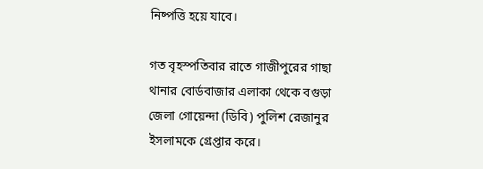নিষ্পত্তি হয়ে যাবে।

গত বৃহস্পতিবার রাতে গাজীপুরের গাছা থানার বোর্ডবাজার এলাকা থেকে বগুড়া জেলা গোয়েন্দা (ডিবি) পুলিশ রেজানুর ইসলামকে গ্রেপ্তার করে।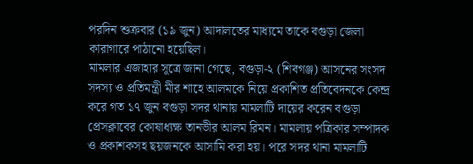পরদিন শুক্রবার (১৯ জুন) আদালতের মাধ্যমে তাকে বগুড়া জেলা কারাগারে পাঠানো হয়েছিল।
মামলার এজাহার সূত্রে জানা গেছে, বগুড়া-২ (শিবগঞ্জ) আসনের সংসদ সদস্য ও প্রতিমন্ত্রী মীর শাহে আলমকে নিয়ে প্রকাশিত প্রতিবেদনকে কেন্দ্র করে গত ১৭ জুন বগুড়া সদর থানায় মামলাটি দায়ের করেন বগুড়া প্রেসক্লাবের কোষাধ্যক্ষ তানভীর আলম রিমন। মামলায় পত্রিকার সম্পাদক ও প্রকাশকসহ ছয়জনকে আসামি করা হয়। পরে সদর থানা মামলাটি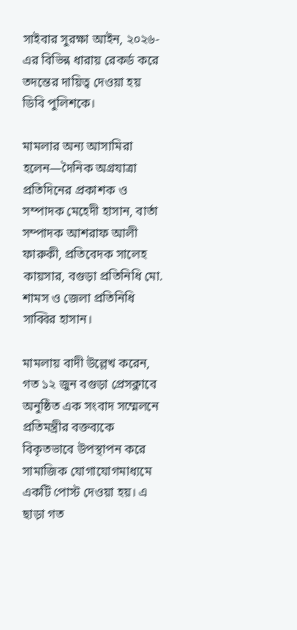সাইবার সুরক্ষা আইন, ২০২৬-এর বিভিন্ন ধারায় রেকর্ড করে তদন্তের দায়িত্ব দেওয়া হয় ডিবি পুলিশকে।

মামলার অন্য আসামিরা হলেন—দৈনিক অগ্রযাত্রা প্রতিদিনের প্রকাশক ও সম্পাদক মেহেদী হাসান, বার্তা সম্পাদক আশরাফ আলী ফারুকী, প্রতিবেদক সালেহ কায়সার, বগুড়া প্রতিনিধি মো. শামস ও জেলা প্রতিনিধি সাব্বির হাসান।

মামলায় বাদী উল্লেখ করেন, গত ১২ জুন বগুড়া প্রেসক্লাবে অনুষ্ঠিত এক সংবাদ সম্মেলনে প্রতিমন্ত্রীর বক্তব্যকে বিকৃতভাবে উপস্থাপন করে সামাজিক যোগাযোগমাধ্যমে একটি পোস্ট দেওয়া হয়। এ ছাড়া গত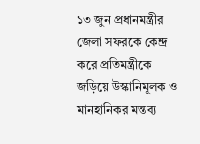১৩ জুন প্রধানমন্ত্রীর জেলা সফরকে কেন্দ্র করে প্রতিমন্ত্রীকে জড়িয়ে উস্কানিমূলক ও মানহানিকর মন্তব্য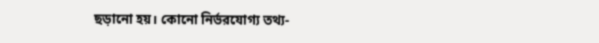ছড়ানো হয়। কোনো নির্ভরযোগ্য তথ্য-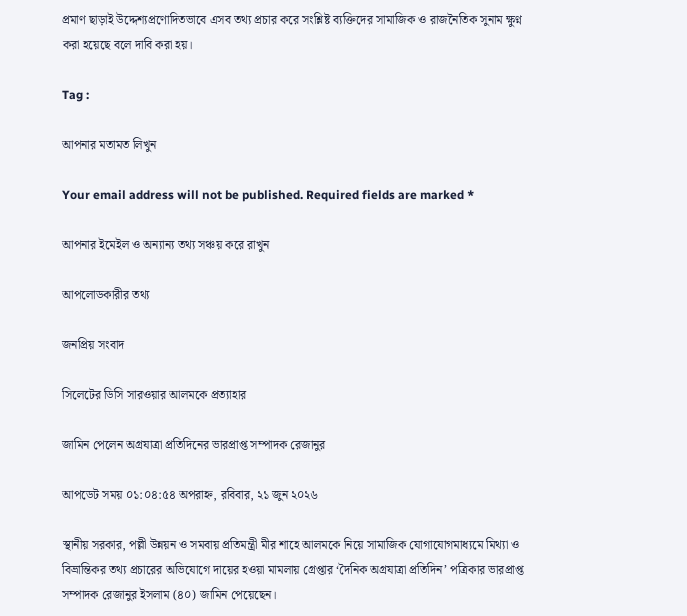প্রমাণ ছাড়াই উদ্দেশ্যপ্রণোদিতভাবে এসব তথ্য প্রচার করে সংশ্লিষ্ট ব্যক্তিদের সামাজিক ও রাজনৈতিক সুনাম ক্ষুণ্ন করা হয়েছে বলে দাবি করা হয়।

Tag :

আপনার মতামত লিখুন

Your email address will not be published. Required fields are marked *

আপনার ইমেইল ও অন্যান্য তথ্য সঞ্চয় করে রাখুন

আপলোডকারীর তথ্য

জনপ্রিয় সংবাদ

সিলেটের ডিসি সারওয়ার আলমকে প্রত্যাহার

জামিন পেলেন অগ্রযাত্রা প্রতিদিনের ভারপ্রাপ্ত সম্পাদক রেজানুর

আপডেট সময় ০১:০৪:৫৪ অপরাহ্ন, রবিবার, ২১ জুন ২০২৬

স্থানীয় সরকার, পল্লী উন্নয়ন ও সমবায় প্রতিমন্ত্রী মীর শাহে আলমকে নিয়ে সামাজিক যোগাযোগমাধ্যমে মিথ্যা ও বিভ্রান্তিকর তথ্য প্রচারের অভিযোগে দায়ের হওয়া মামলায় গ্রেপ্তার ‘দৈনিক অগ্রযাত্রা প্রতিদিন’ পত্রিকার ভারপ্রাপ্ত সম্পাদক রেজানুর ইসলাম (৪০) জামিন পেয়েছেন।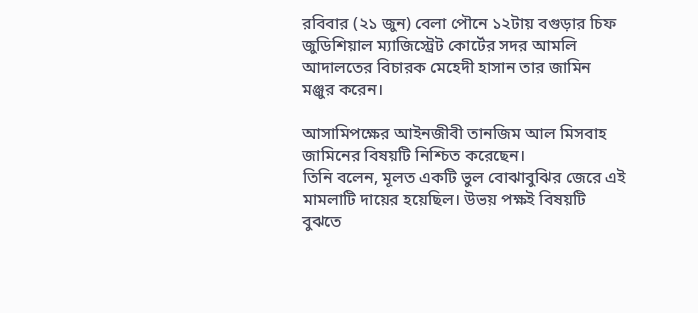রবিবার (২১ জুন) বেলা পৌনে ১২টায় বগুড়ার চিফ জুডিশিয়াল ম্যাজিস্ট্রেট কোর্টের সদর আমলি আদালতের বিচারক মেহেদী হাসান তার জামিন মঞ্জুর করেন।

আসামিপক্ষের আইনজীবী তানজিম আল মিসবাহ জামিনের বিষয়টি নিশ্চিত করেছেন।
তিনি বলেন, মূলত একটি ভুল বোঝাবুঝির জেরে এই মামলাটি দায়ের হয়েছিল। উভয় পক্ষই বিষয়টি বুঝতে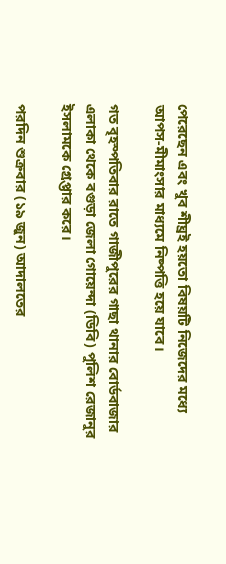পেরেছেন এবং খুব শীঘ্রই হয়তো বিষয়টি নিজেদের মধ্যে আপস-মীমাংসার মাধ্যমে নিষ্পত্তি হয়ে যাবে।

গত বৃহস্পতিবার রাতে গাজীপুরের গাছা থানার বোর্ডবাজার এলাকা থেকে বগুড়া জেলা গোয়েন্দা (ডিবি) পুলিশ রেজানুর ইসলামকে গ্রেপ্তার করে।

পরদিন শুক্রবার (১৯ জুন) আদালতের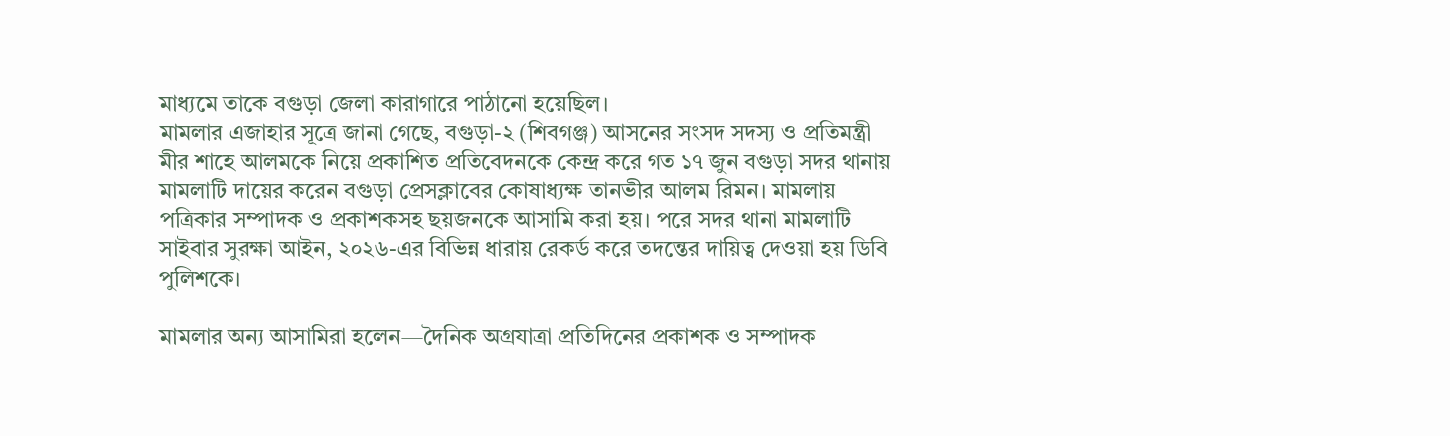মাধ্যমে তাকে বগুড়া জেলা কারাগারে পাঠানো হয়েছিল।
মামলার এজাহার সূত্রে জানা গেছে, বগুড়া-২ (শিবগঞ্জ) আসনের সংসদ সদস্য ও প্রতিমন্ত্রী মীর শাহে আলমকে নিয়ে প্রকাশিত প্রতিবেদনকে কেন্দ্র করে গত ১৭ জুন বগুড়া সদর থানায় মামলাটি দায়ের করেন বগুড়া প্রেসক্লাবের কোষাধ্যক্ষ তানভীর আলম রিমন। মামলায় পত্রিকার সম্পাদক ও প্রকাশকসহ ছয়জনকে আসামি করা হয়। পরে সদর থানা মামলাটি সাইবার সুরক্ষা আইন, ২০২৬-এর বিভিন্ন ধারায় রেকর্ড করে তদন্তের দায়িত্ব দেওয়া হয় ডিবি পুলিশকে।

মামলার অন্য আসামিরা হলেন—দৈনিক অগ্রযাত্রা প্রতিদিনের প্রকাশক ও সম্পাদক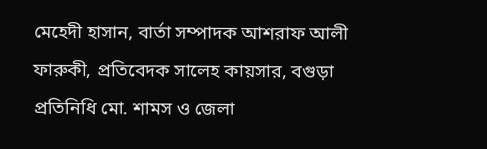মেহেদী হাসান, বার্তা সম্পাদক আশরাফ আলী ফারুকী, প্রতিবেদক সালেহ কায়সার, বগুড়া প্রতিনিধি মো. শামস ও জেলা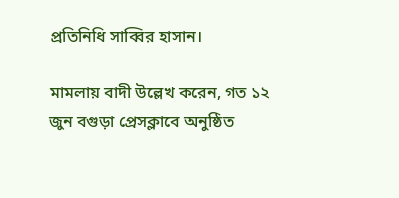প্রতিনিধি সাব্বির হাসান।

মামলায় বাদী উল্লেখ করেন, গত ১২ জুন বগুড়া প্রেসক্লাবে অনুষ্ঠিত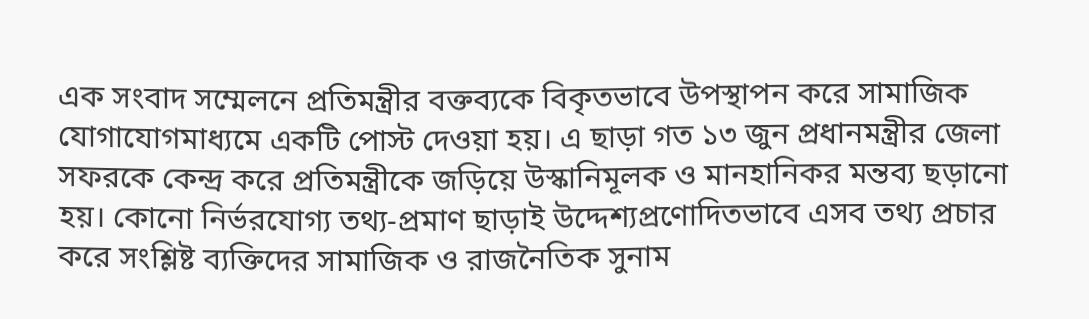এক সংবাদ সম্মেলনে প্রতিমন্ত্রীর বক্তব্যকে বিকৃতভাবে উপস্থাপন করে সামাজিক যোগাযোগমাধ্যমে একটি পোস্ট দেওয়া হয়। এ ছাড়া গত ১৩ জুন প্রধানমন্ত্রীর জেলা সফরকে কেন্দ্র করে প্রতিমন্ত্রীকে জড়িয়ে উস্কানিমূলক ও মানহানিকর মন্তব্য ছড়ানো হয়। কোনো নির্ভরযোগ্য তথ্য-প্রমাণ ছাড়াই উদ্দেশ্যপ্রণোদিতভাবে এসব তথ্য প্রচার করে সংশ্লিষ্ট ব্যক্তিদের সামাজিক ও রাজনৈতিক সুনাম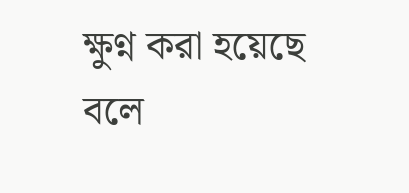ক্ষুণ্ন করা হয়েছে বলে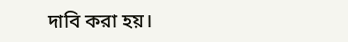দাবি করা হয়।